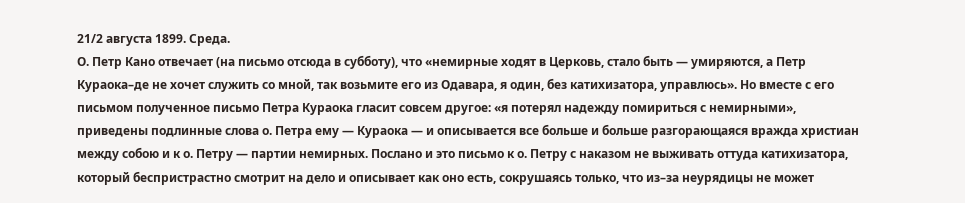21/2 августа 1899. Среда.
О. Петр Кано отвечает (на письмо отсюда в субботу), что «немирные ходят в Церковь, стало быть — умиряются, а Петр Кураока–де не хочет служить со мной, так возьмите его из Одавара, я один, без катихизатора, управлюсь». Но вместе с его письмом полученное письмо Петра Кураока гласит совсем другое: «я потерял надежду помириться с немирными», приведены подлинные слова о. Петра ему — Кураока — и описывается все больше и больше разгорающаяся вражда христиан между собою и к о. Петру — партии немирных. Послано и это письмо к о. Петру с наказом не выживать оттуда катихизатора, который беспристрастно смотрит на дело и описывает как оно есть, сокрушаясь только, что из–за неурядицы не может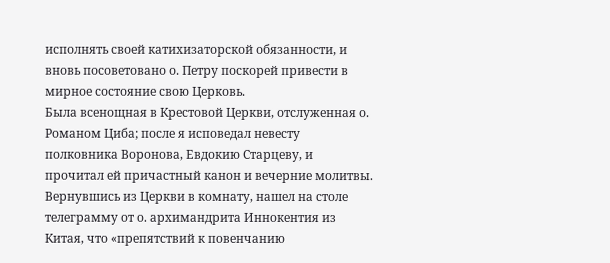исполнять своей катихизаторской обязанности, и вновь посоветовано о. Петру поскорей привести в мирное состояние свою Церковь.
Была всенощная в Крестовой Церкви, отслуженная о. Романом Циба; после я исповедал невесту полковника Воронова, Евдокию Старцеву, и прочитал ей причастный канон и вечерние молитвы.
Вернувшись из Церкви в комнату, нашел на столе телеграмму от о. архимандрита Иннокентия из Китая, что «препятствий к повенчанию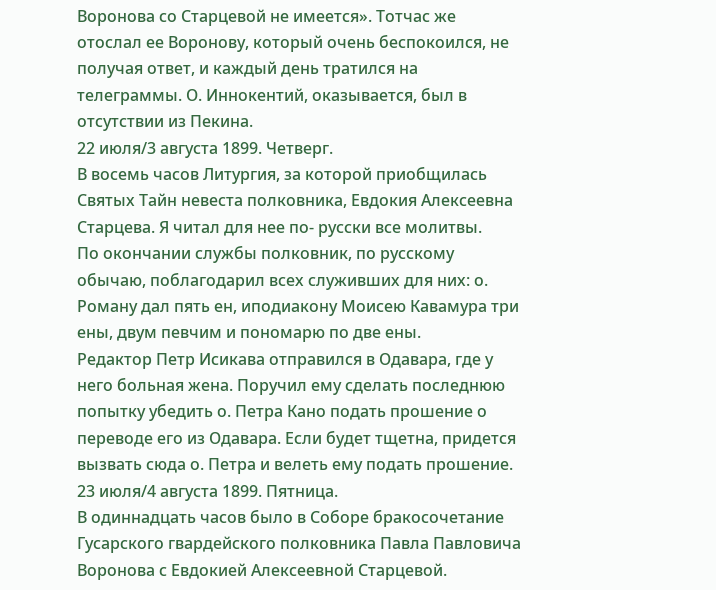Воронова со Старцевой не имеется». Тотчас же отослал ее Воронову, который очень беспокоился, не получая ответ, и каждый день тратился на телеграммы. О. Иннокентий, оказывается, был в отсутствии из Пекина.
22 июля/3 августа 1899. Четверг.
В восемь часов Литургия, за которой приобщилась Святых Тайн невеста полковника, Евдокия Алексеевна Старцева. Я читал для нее по- русски все молитвы.
По окончании службы полковник, по русскому обычаю, поблагодарил всех служивших для них: о. Роману дал пять ен, иподиакону Моисею Кавамура три ены, двум певчим и пономарю по две ены.
Редактор Петр Исикава отправился в Одавара, где у него больная жена. Поручил ему сделать последнюю попытку убедить о. Петра Кано подать прошение о переводе его из Одавара. Если будет тщетна, придется вызвать сюда о. Петра и велеть ему подать прошение.
23 июля/4 августа 1899. Пятница.
В одиннадцать часов было в Соборе бракосочетание Гусарского гвардейского полковника Павла Павловича Воронова с Евдокией Алексеевной Старцевой.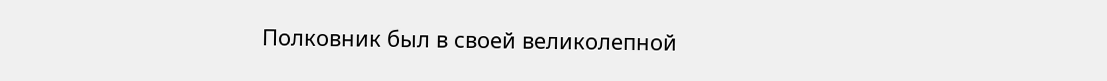Полковник был в своей великолепной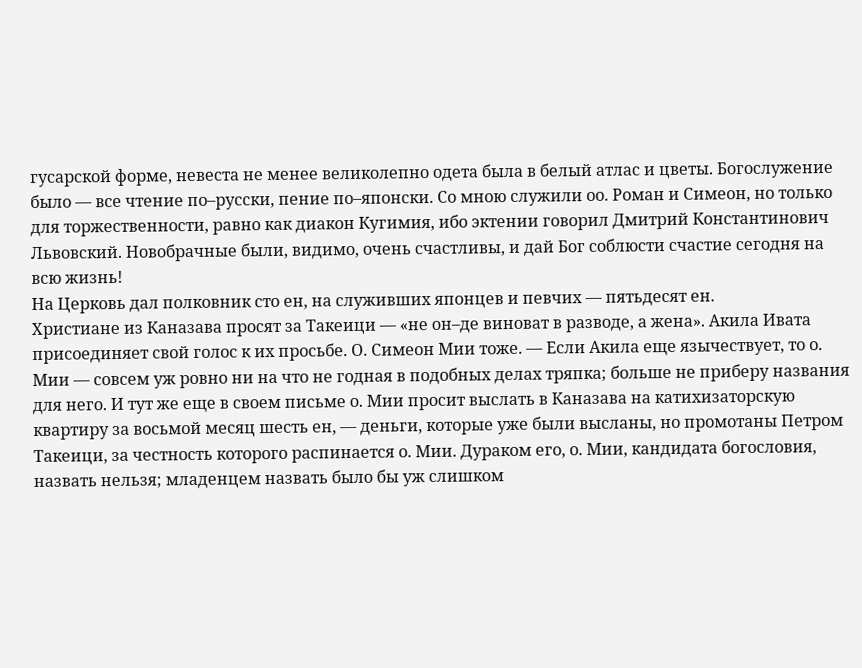гусарской форме, невеста не менее великолепно одета была в белый атлас и цветы. Богослужение было — все чтение по–русски, пение по–японски. Со мною служили оо. Роман и Симеон, но только для торжественности, равно как диакон Кугимия, ибо эктении говорил Дмитрий Константинович Львовский. Новобрачные были, видимо, очень счастливы, и дай Бог соблюсти счастие сегодня на всю жизнь!
На Церковь дал полковник сто ен, на служивших японцев и певчих — пятьдесят ен.
Христиане из Каназава просят за Такеици — «не он–де виноват в разводе, а жена». Акила Ивата присоединяет свой голос к их просьбе. О. Симеон Мии тоже. — Если Акила еще язычествует, то о. Мии — совсем уж ровно ни на что не годная в подобных делах тряпка; больше не приберу названия для него. И тут же еще в своем письме о. Мии просит выслать в Каназава на катихизаторскую квартиру за восьмой месяц шесть ен, — деньги, которые уже были высланы, но промотаны Петром Такеици, за честность которого распинается о. Мии. Дураком его, о. Мии, кандидата богословия, назвать нельзя; младенцем назвать было бы уж слишком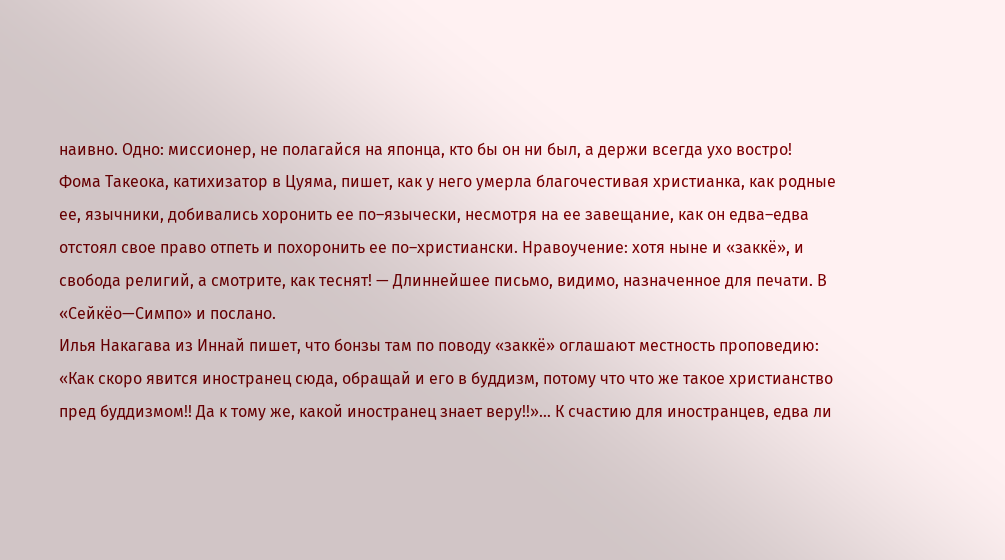наивно. Одно: миссионер, не полагайся на японца, кто бы он ни был, а держи всегда ухо востро!
Фома Такеока, катихизатор в Цуяма, пишет, как у него умерла благочестивая христианка, как родные ее, язычники, добивались хоронить ее по–язычески, несмотря на ее завещание, как он едва–едва отстоял свое право отпеть и похоронить ее по–христиански. Нравоучение: хотя ныне и «заккё», и свобода религий, а смотрите, как теснят! — Длиннейшее письмо, видимо, назначенное для печати. В «Сейкёо—Симпо» и послано.
Илья Накагава из Иннай пишет, что бонзы там по поводу «заккё» оглашают местность проповедию: «Как скоро явится иностранец сюда, обращай и его в буддизм, потому что что же такое христианство пред буддизмом!! Да к тому же, какой иностранец знает веру!!»… К счастию для иностранцев, едва ли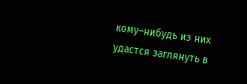кому–нибудь из них удастся заглянуть в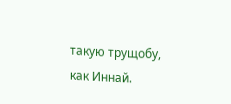такую трущобу, как Иннай.